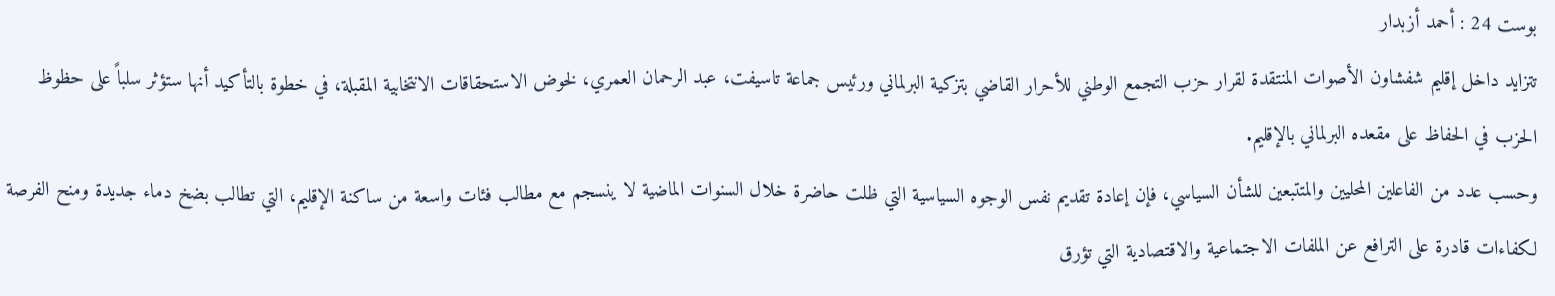بوست 24 : أحمد أزبدار
تتزايد داخل إقليم شفشاون الأصوات المنتقدة لقرار حزب التجمع الوطني للأحرار القاضي بتزكية البرلماني ورئيس جماعة تاسيفت، عبد الرحمان العمري، لخوض الاستحقاقات الانتخابية المقبلة، في خطوة بالتأكيد أنها ستؤثر سلباً على حظوظ الحزب في الحفاظ على مقعده البرلماني بالإقليم.
وحسب عدد من الفاعلين المحليين والمتتبعين للشأن السياسي، فإن إعادة تقديم نفس الوجوه السياسية التي ظلت حاضرة خلال السنوات الماضية لا ينسجم مع مطالب فئات واسعة من ساكنة الإقليم، التي تطالب بضخ دماء جديدة ومنح الفرصة لكفاءات قادرة على الترافع عن الملفات الاجتماعية والاقتصادية التي تؤرق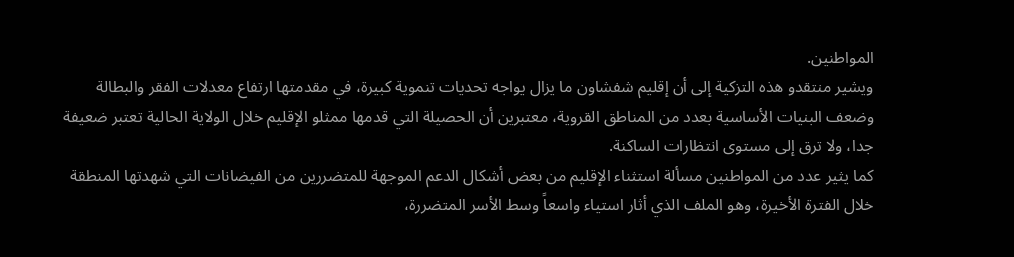المواطنين.
ويشير منتقدو هذه التزكية إلى أن إقليم شفشاون ما يزال يواجه تحديات تنموية كبيرة، في مقدمتها ارتفاع معدلات الفقر والبطالة وضعف البنيات الأساسية بعدد من المناطق القروية، معتبرين أن الحصيلة التي قدمها ممثلو الإقليم خلال الولاية الحالية تعتبر ضعيفة جدا، ولا ترق إلى مستوى انتظارات الساكنة.
كما يثير عدد من المواطنين مسألة استثناء الإقليم من بعض أشكال الدعم الموجهة للمتضررين من الفيضانات التي شهدتها المنطقة خلال الفترة الأخيرة، وهو الملف الذي أثار استياء واسعاً وسط الأسر المتضررة،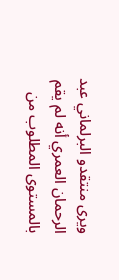ويرى منتقدو البرلماني عبد الرحمان العمري أنه لم يقم بالمستوى المطلوب من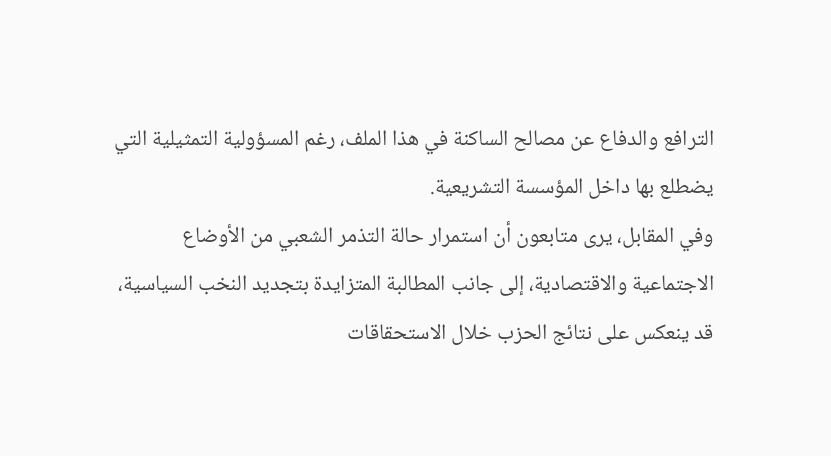الترافع والدفاع عن مصالح الساكنة في هذا الملف، رغم المسؤولية التمثيلية التي يضطلع بها داخل المؤسسة التشريعية.
وفي المقابل، يرى متابعون أن استمرار حالة التذمر الشعبي من الأوضاع الاجتماعية والاقتصادية، إلى جانب المطالبة المتزايدة بتجديد النخب السياسية، قد ينعكس على نتائج الحزب خلال الاستحقاقات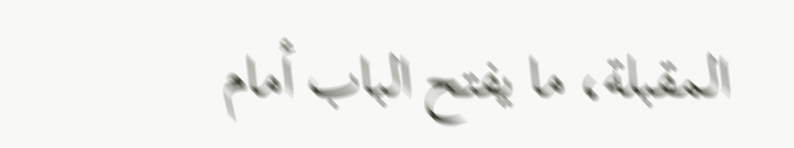المقبلة، ما يفتح الباب أمام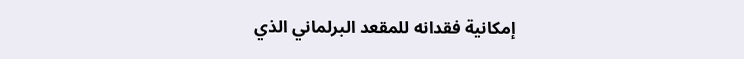إمكانية فقدانه للمقعد البرلماني الذي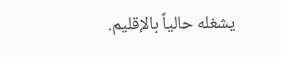يشغله حالياً بالإقليم.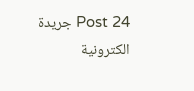Post 24 جريدة الكترونية